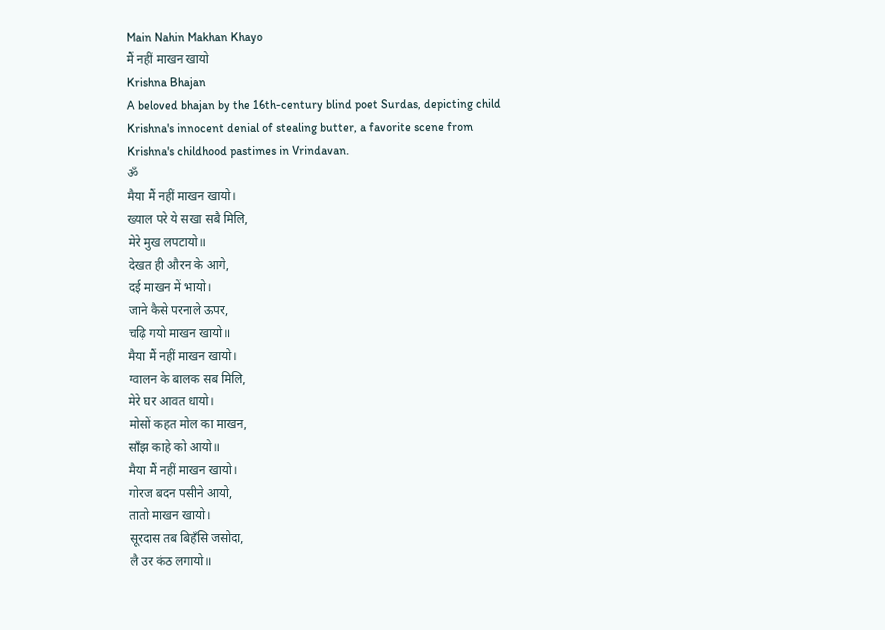Main Nahin Makhan Khayo
मैं नहीं माखन खायो
Krishna Bhajan
A beloved bhajan by the 16th-century blind poet Surdas, depicting child Krishna's innocent denial of stealing butter, a favorite scene from Krishna's childhood pastimes in Vrindavan.
ॐ
मैया मैं नहीं माखन खायो।
ख्याल परे ये सखा सबै मिलि,
मेरे मुख लपटायो॥
देखत ही औरन के आगे,
दई माखन में भायो।
जाने कैसे परनाले ऊपर,
चढ़ि गयो माखन खायो॥
मैया मैं नहीं माखन खायो।
ग्वालन के बालक सब मिलि,
मेरे घर आवत धायो।
मोसों कहत मोल का माखन,
साँझ काहे को आयो॥
मैया मैं नहीं माखन खायो।
गोरज बदन पसीने आयो,
तातो माखन खायो।
सूरदास तब बिहँसि जसोदा,
लै उर कंठ लगायो॥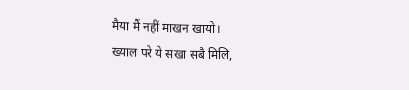मैया मैं नहीं माखन खायो।
ख्याल परे ये सखा सबै मिलि,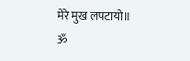मेरे मुख लपटायो॥
ॐ